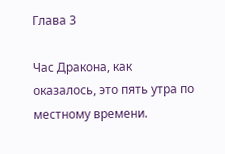Глава 3

Час Дракона, как оказалось, это пять утра по местному времени.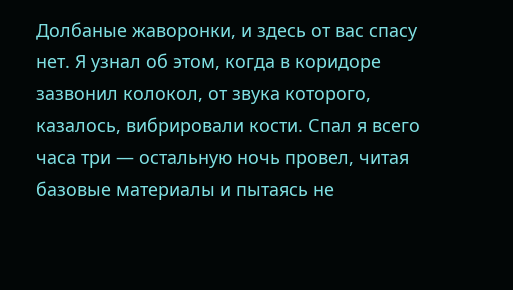Долбаные жаворонки, и здесь от вас спасу нет. Я узнал об этом, когда в коридоре зазвонил колокол, от звука которого, казалось, вибрировали кости. Спал я всего часа три — остальную ночь провел, читая базовые материалы и пытаясь не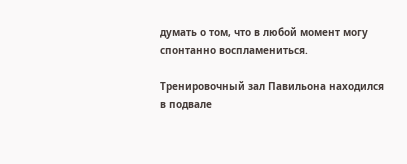думать о том, что в любой момент могу спонтанно воспламениться.

Тренировочный зал Павильона находился в подвале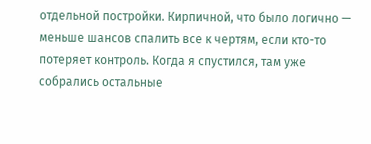отдельной постройки. Кирпичной, что было логично — меньше шансов спалить все к чертям, если кто-то потеряет контроль. Когда я спустился, там уже собрались остальные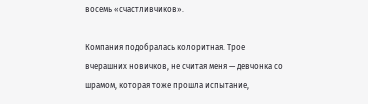восемь «счастливчиков».

Компания подобралась колоритная. Трое вчерашних новичков, не считая меня — девчонка со шрамом, которая тоже прошла испытание,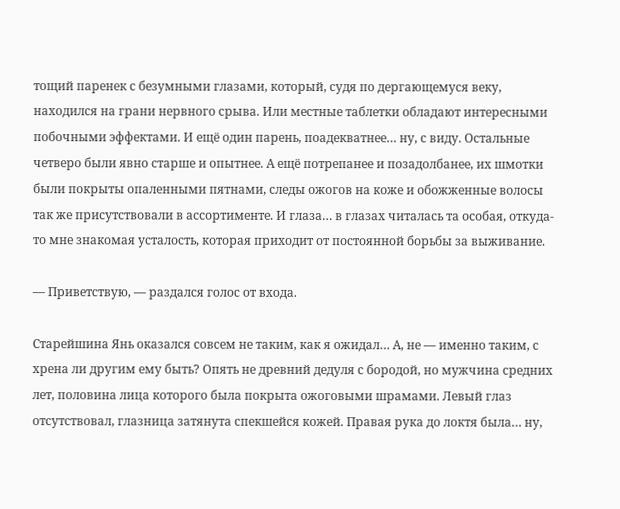тощий паренек с безумными глазами, который, судя по дергающемуся веку, находился на грани нервного срыва. Или местные таблетки обладают интересными побочными эффектами. И ещё один парень, поадекватнее… ну, с виду. Остальные четверо были явно старше и опытнее. А ещё потрепанее и позадолбанее, их шмотки были покрыты опаленными пятнами, следы ожогов на коже и обожженные волосы так же присутствовали в ассортименте. И глаза… в глазах читалась та особая, откуда-то мне знакомая усталость, которая приходит от постоянной борьбы за выживание.

— Приветствую, — раздался голос от входа.

Старейшина Янь оказался совсем не таким, как я ожидал… А, не — именно таким, с хрена ли другим ему быть? Опять не древний дедуля с бородой, но мужчина средних лет, половина лица которого была покрыта ожоговыми шрамами. Левый глаз отсутствовал, глазница затянута спекшейся кожей. Правая рука до локтя была… ну,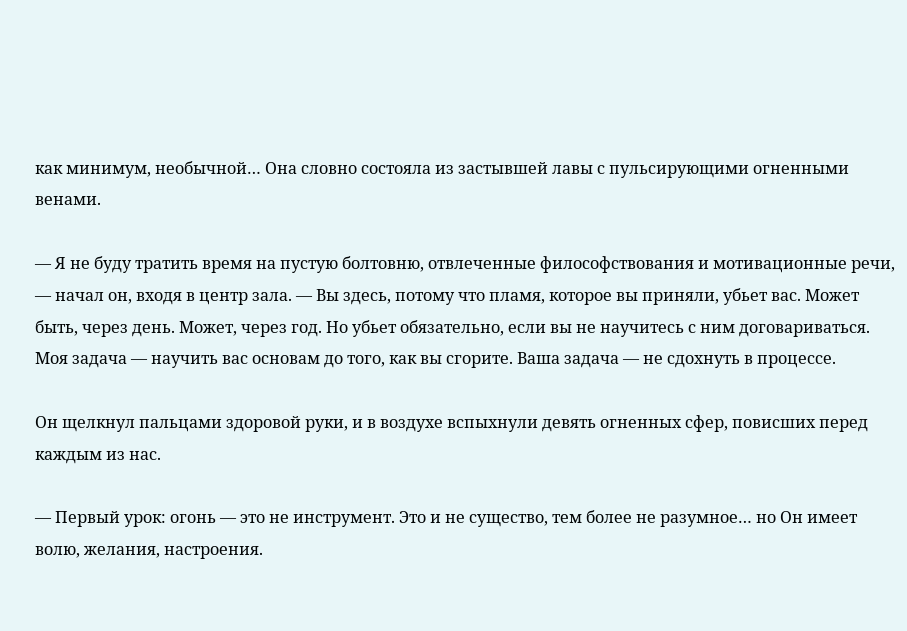как минимум, необычной… Она словно состояла из застывшей лавы с пульсирующими огненными венами.

— Я не буду тратить время на пустую болтовню, отвлеченные философствования и мотивационные речи, — начал он, входя в центр зала. — Вы здесь, потому что пламя, которое вы приняли, убьет вас. Может быть, через день. Может, через год. Но убьет обязательно, если вы не научитесь с ним договариваться. Моя задача — научить вас основам до того, как вы сгорите. Ваша задача — не сдохнуть в процессе.

Он щелкнул пальцами здоровой руки, и в воздухе вспыхнули девять огненных сфер, повисших перед каждым из нас.

— Первый урок: огонь — это не инструмент. Это и не существо, тем более не разумное… но Он имеет волю, желания, настроения.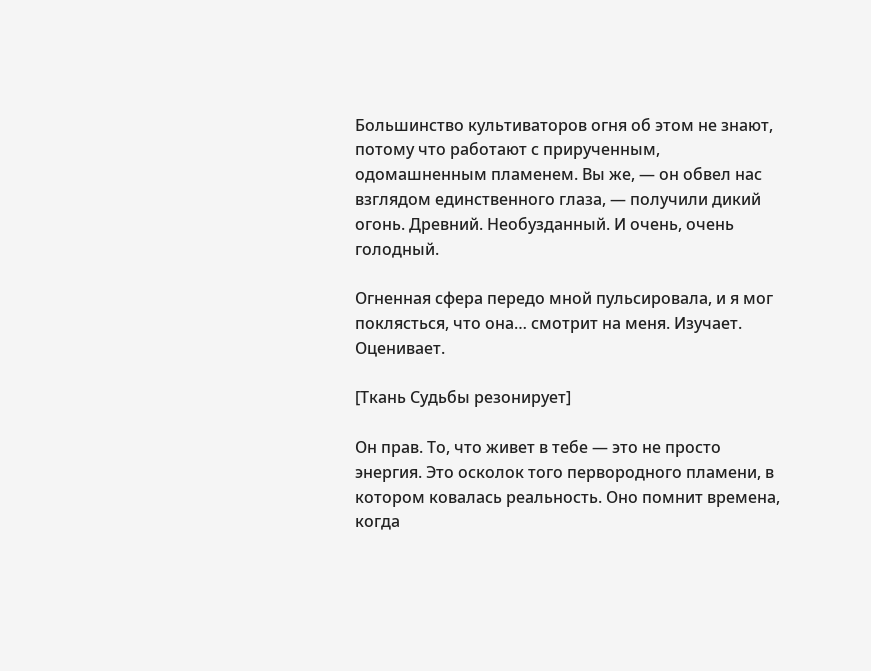Большинство культиваторов огня об этом не знают, потому что работают с прирученным, одомашненным пламенем. Вы же, — он обвел нас взглядом единственного глаза, — получили дикий огонь. Древний. Необузданный. И очень, очень голодный.

Огненная сфера передо мной пульсировала, и я мог поклясться, что она… смотрит на меня. Изучает. Оценивает.

[Ткань Судьбы резонирует]

Он прав. То, что живет в тебе — это не просто энергия. Это осколок того первородного пламени, в котором ковалась реальность. Оно помнит времена, когда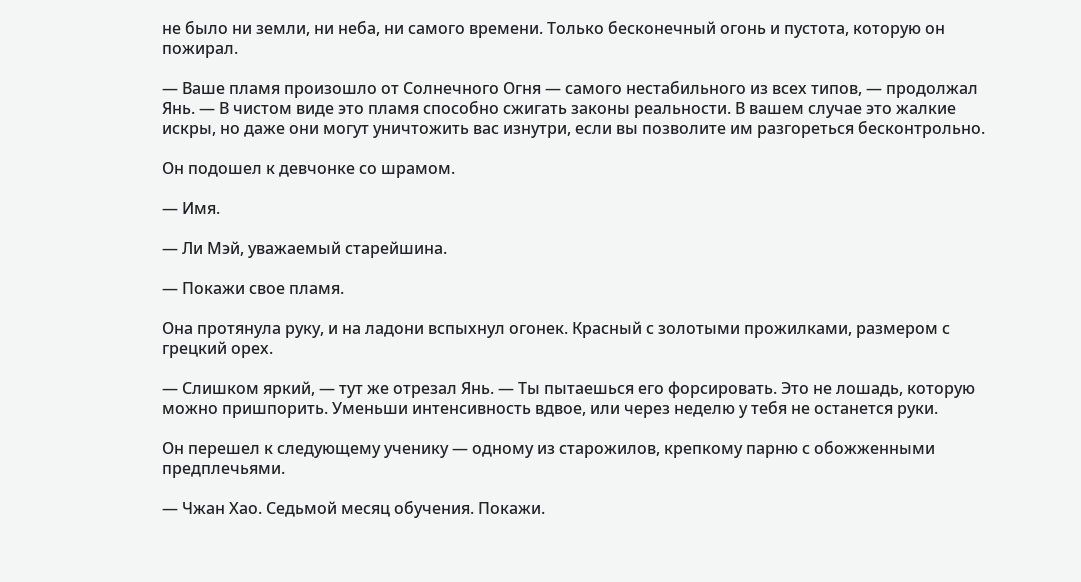не было ни земли, ни неба, ни самого времени. Только бесконечный огонь и пустота, которую он пожирал.

— Ваше пламя произошло от Солнечного Огня — самого нестабильного из всех типов, — продолжал Янь. — В чистом виде это пламя способно сжигать законы реальности. В вашем случае это жалкие искры, но даже они могут уничтожить вас изнутри, если вы позволите им разгореться бесконтрольно.

Он подошел к девчонке со шрамом.

— Имя.

— Ли Мэй, уважаемый старейшина.

— Покажи свое пламя.

Она протянула руку, и на ладони вспыхнул огонек. Красный с золотыми прожилками, размером с грецкий орех.

— Слишком яркий, — тут же отрезал Янь. — Ты пытаешься его форсировать. Это не лошадь, которую можно пришпорить. Уменьши интенсивность вдвое, или через неделю у тебя не останется руки.

Он перешел к следующему ученику — одному из старожилов, крепкому парню с обожженными предплечьями.

— Чжан Хао. Седьмой месяц обучения. Покажи.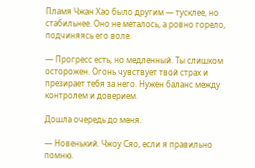Пламя Чжан Хао было другим — тусклее, но стабильнее. Оно не металось, а ровно горело, подчиняясь его воле.

— Прогресс есть, но медленный. Ты слишком осторожен. Огонь чувствует твой страх и презирает тебя за него. Нужен баланс между контролем и доверием.

Дошла очередь до меня.

— Новенький. Чжоу Сяо, если я правильно помню.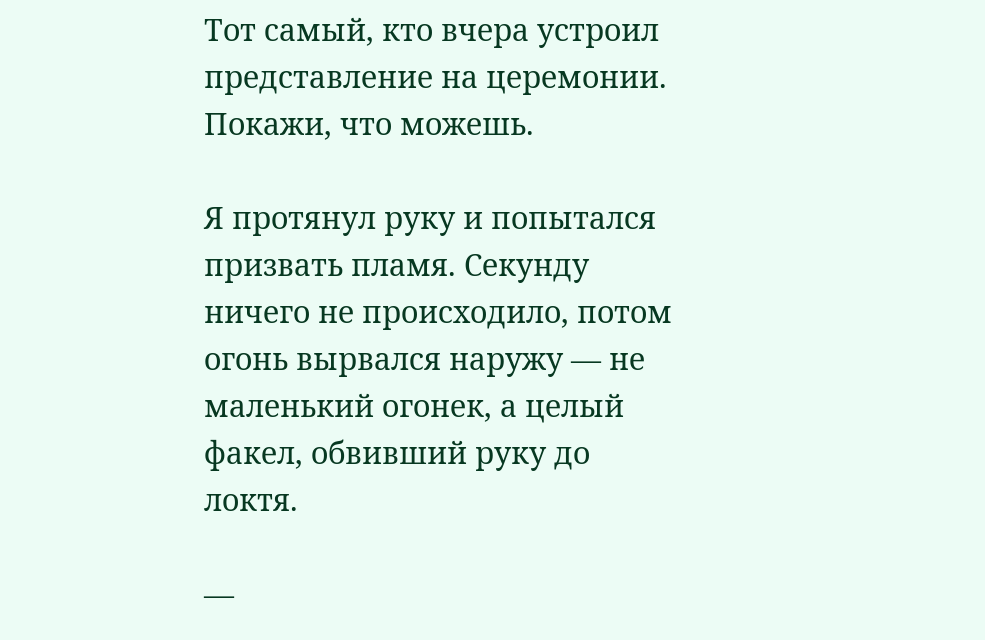Тот самый, кто вчера устроил представление на церемонии. Покажи, что можешь.

Я протянул руку и попытался призвать пламя. Секунду ничего не происходило, потом огонь вырвался наружу — не маленький огонек, а целый факел, обвивший руку до локтя.

—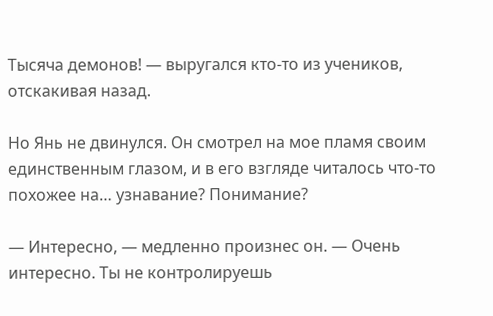Тысяча демонов! — выругался кто-то из учеников, отскакивая назад.

Но Янь не двинулся. Он смотрел на мое пламя своим единственным глазом, и в его взгляде читалось что-то похожее на… узнавание? Понимание?

— Интересно, — медленно произнес он. — Очень интересно. Ты не контролируешь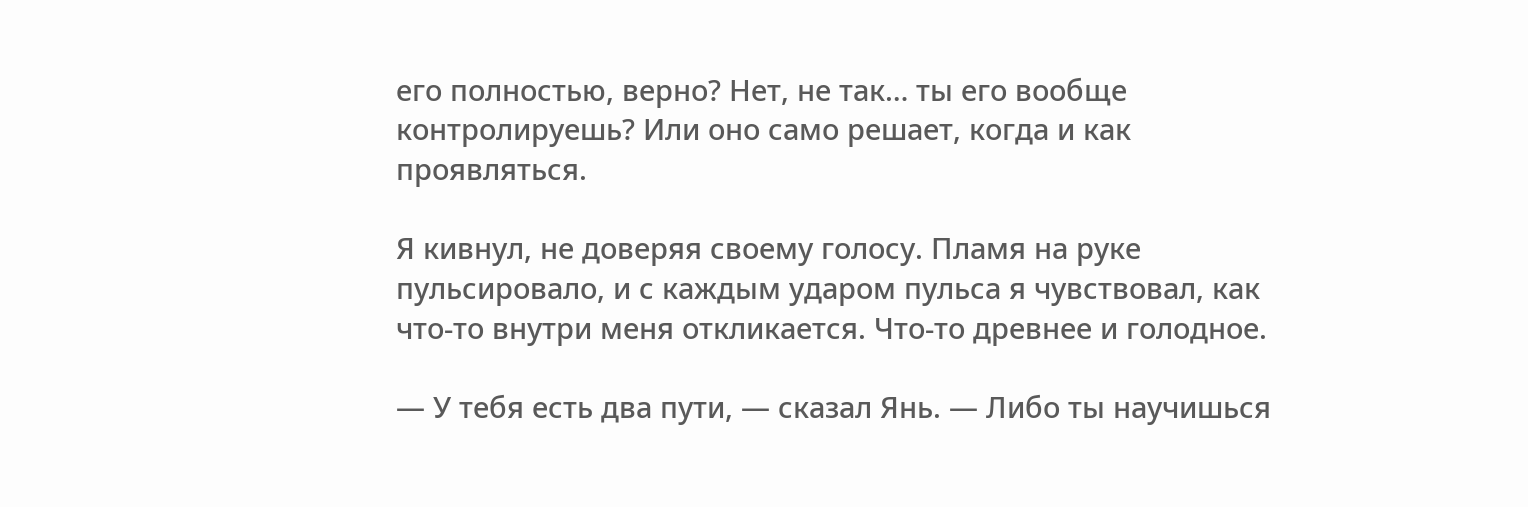его полностью, верно? Нет, не так… ты его вообще контролируешь? Или оно само решает, когда и как проявляться.

Я кивнул, не доверяя своему голосу. Пламя на руке пульсировало, и с каждым ударом пульса я чувствовал, как что-то внутри меня откликается. Что-то древнее и голодное.

— У тебя есть два пути, — сказал Янь. — Либо ты научишься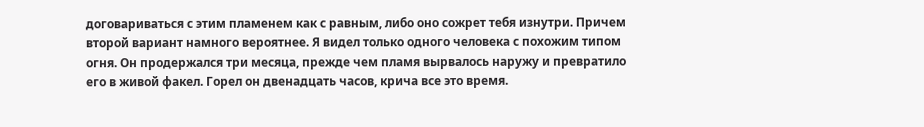договариваться с этим пламенем как с равным, либо оно сожрет тебя изнутри. Причем второй вариант намного вероятнее. Я видел только одного человека с похожим типом огня. Он продержался три месяца, прежде чем пламя вырвалось наружу и превратило его в живой факел. Горел он двенадцать часов, крича все это время.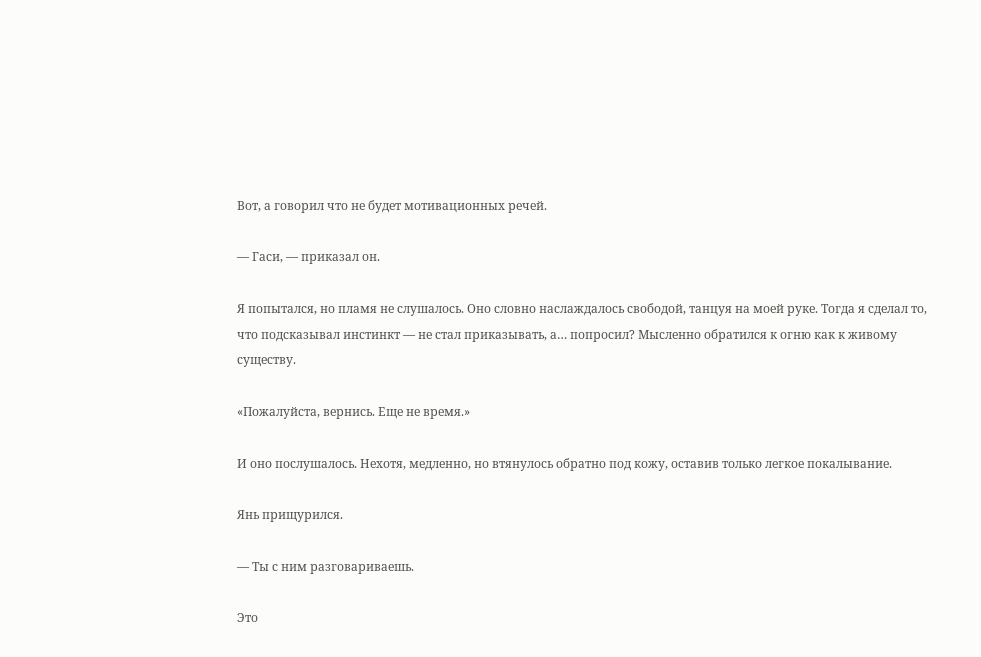Вот, а говорил что не будет мотивационных речей.

— Гаси, — приказал он.

Я попытался, но пламя не слушалось. Оно словно наслаждалось свободой, танцуя на моей руке. Тогда я сделал то, что подсказывал инстинкт — не стал приказывать, а… попросил? Мысленно обратился к огню как к живому существу.

«Пожалуйста, вернись. Еще не время.»

И оно послушалось. Нехотя, медленно, но втянулось обратно под кожу, оставив только легкое покалывание.

Янь прищурился.

— Ты с ним разговариваешь.

Это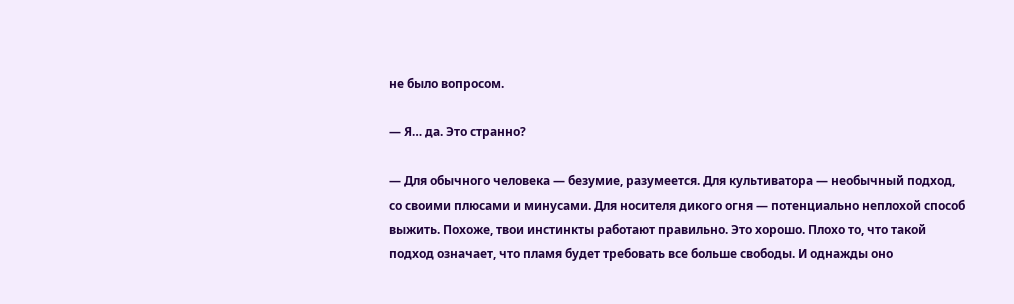не было вопросом.

— Я… да. Это странно?

— Для обычного человека — безумие, разумеется. Для культиватора — необычный подход, со своими плюсами и минусами. Для носителя дикого огня — потенциально неплохой способ выжить. Похоже, твои инстинкты работают правильно. Это хорошо. Плохо то, что такой подход означает, что пламя будет требовать все больше свободы. И однажды оно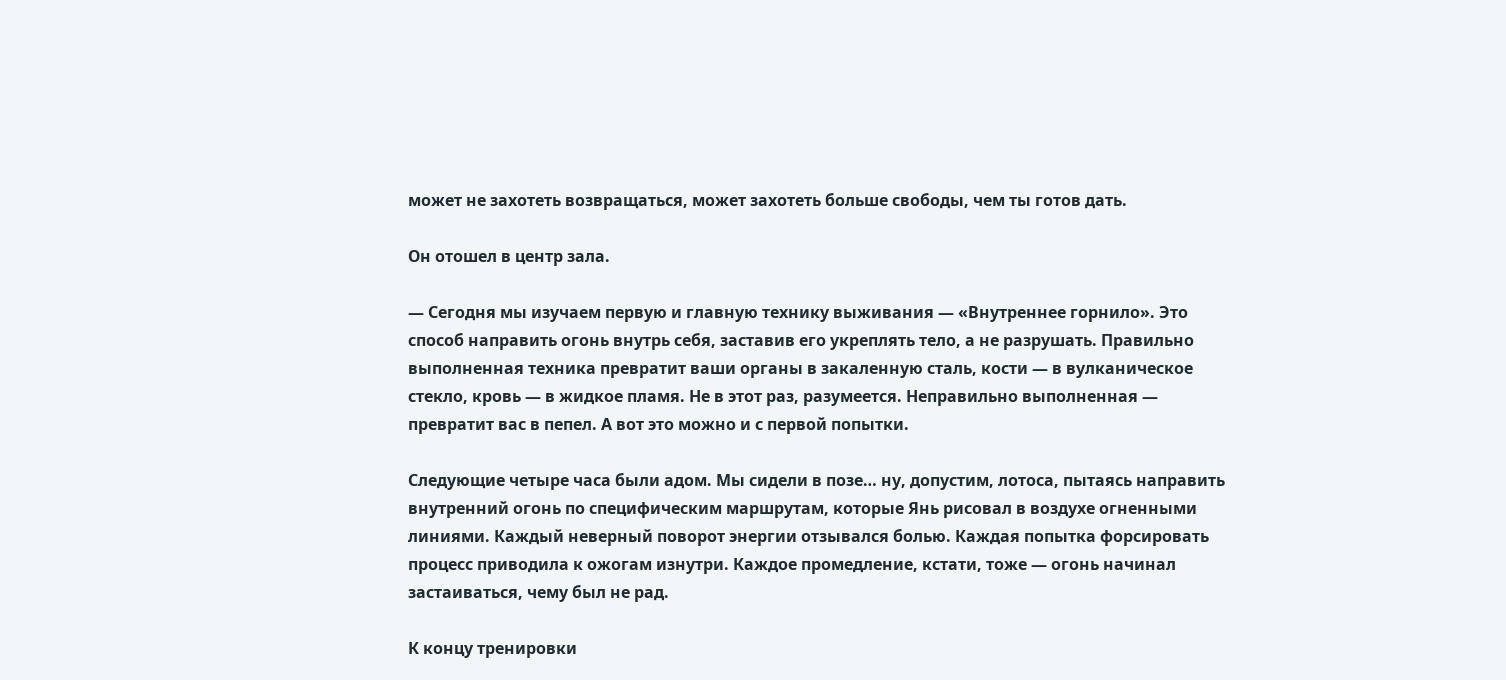может не захотеть возвращаться, может захотеть больше свободы, чем ты готов дать.

Он отошел в центр зала.

— Сегодня мы изучаем первую и главную технику выживания — «Внутреннее горнило». Это способ направить огонь внутрь себя, заставив его укреплять тело, а не разрушать. Правильно выполненная техника превратит ваши органы в закаленную сталь, кости — в вулканическое стекло, кровь — в жидкое пламя. Не в этот раз, разумеется. Неправильно выполненная — превратит вас в пепел. А вот это можно и с первой попытки.

Следующие четыре часа были адом. Мы сидели в позе… ну, допустим, лотоса, пытаясь направить внутренний огонь по специфическим маршрутам, которые Янь рисовал в воздухе огненными линиями. Каждый неверный поворот энергии отзывался болью. Каждая попытка форсировать процесс приводила к ожогам изнутри. Каждое промедление, кстати, тоже — огонь начинал застаиваться, чему был не рад.

К концу тренировки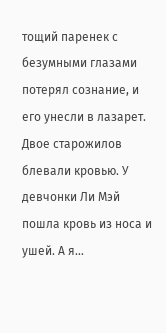тощий паренек с безумными глазами потерял сознание, и его унесли в лазарет. Двое старожилов блевали кровью. У девчонки Ли Мэй пошла кровь из носа и ушей. А я…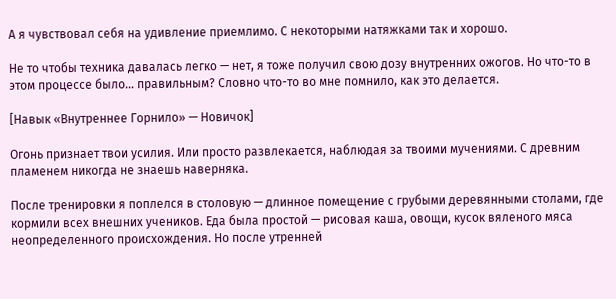А я чувствовал себя на удивление приемлимо. С некоторыми натяжками так и хорошо.

Не то чтобы техника давалась легко — нет, я тоже получил свою дозу внутренних ожогов. Но что-то в этом процессе было… правильным? Словно что-то во мне помнило, как это делается.

[Навык «Внутреннее Горнило» — Новичок]

Огонь признает твои усилия. Или просто развлекается, наблюдая за твоими мучениями. С древним пламенем никогда не знаешь наверняка.

После тренировки я поплелся в столовую — длинное помещение с грубыми деревянными столами, где кормили всех внешних учеников. Еда была простой — рисовая каша, овощи, кусок вяленого мяса неопределенного происхождения. Но после утренней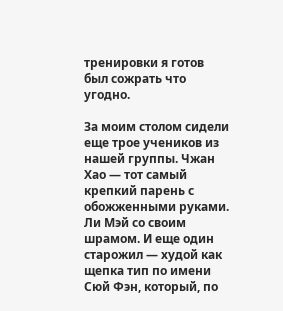тренировки я готов был сожрать что угодно.

За моим столом сидели еще трое учеников из нашей группы. Чжан Хао — тот самый крепкий парень с обожженными руками. Ли Мэй со своим шрамом. И еще один старожил — худой как щепка тип по имени Сюй Фэн, который, по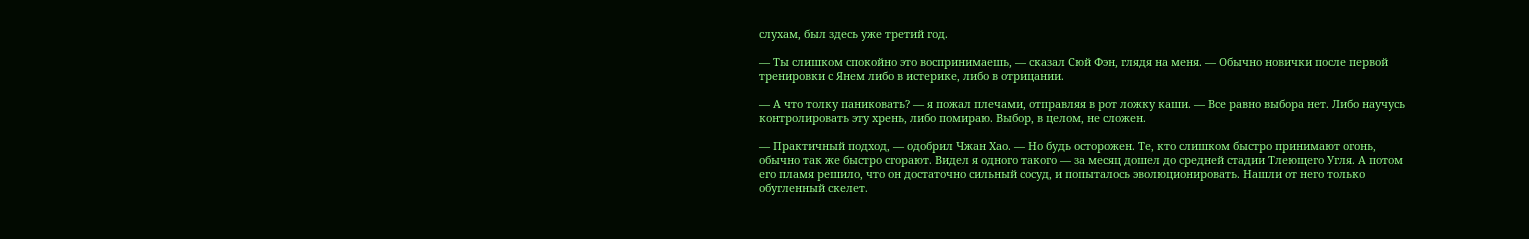слухам, был здесь уже третий год.

— Ты слишком спокойно это воспринимаешь, — сказал Сюй Фэн, глядя на меня. — Обычно новички после первой тренировки с Янем либо в истерике, либо в отрицании.

— А что толку паниковать? — я пожал плечами, отправляя в рот ложку каши. — Все равно выбора нет. Либо научусь контролировать эту хрень, либо помираю. Выбор, в целом, не сложен.

— Практичный подход, — одобрил Чжан Хао. — Но будь осторожен. Те, кто слишком быстро принимают огонь, обычно так же быстро сгорают. Видел я одного такого — за месяц дошел до средней стадии Тлеющего Угля. А потом его пламя решило, что он достаточно сильный сосуд, и попыталось эволюционировать. Нашли от него только обугленный скелет.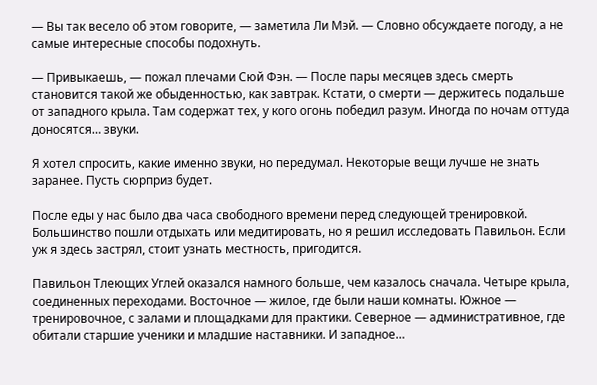— Вы так весело об этом говорите, — заметила Ли Мэй. — Словно обсуждаете погоду, а не самые интересные способы подохнуть.

— Привыкаешь, — пожал плечами Сюй Фэн. — После пары месяцев здесь смерть становится такой же обыденностью, как завтрак. Кстати, о смерти — держитесь подальше от западного крыла. Там содержат тех, у кого огонь победил разум. Иногда по ночам оттуда доносятся… звуки.

Я хотел спросить, какие именно звуки, но передумал. Некоторые вещи лучше не знать заранее. Пусть сюрприз будет.

После еды у нас было два часа свободного времени перед следующей тренировкой. Большинство пошли отдыхать или медитировать, но я решил исследовать Павильон. Если уж я здесь застрял, стоит узнать местность, пригодится.

Павильон Тлеющих Углей оказался намного больше, чем казалось сначала. Четыре крыла, соединенных переходами. Восточное — жилое, где были наши комнаты. Южное — тренировочное, с залами и площадками для практики. Северное — административное, где обитали старшие ученики и младшие наставники. И западное…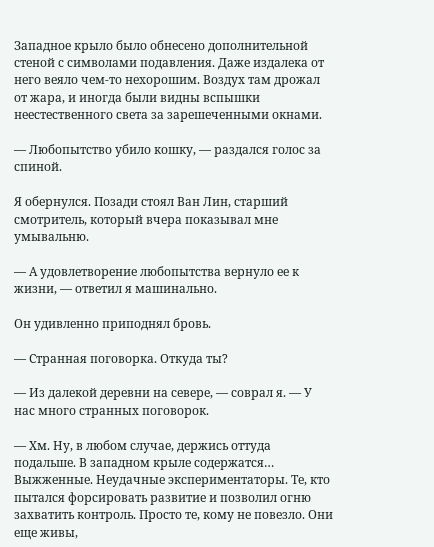Западное крыло было обнесено дополнительной стеной с символами подавления. Даже издалека от него веяло чем-то нехорошим. Воздух там дрожал от жара, и иногда были видны вспышки неестественного света за зарешеченными окнами.

— Любопытство убило кошку, — раздался голос за спиной.

Я обернулся. Позади стоял Ван Лин, старший смотритель, который вчера показывал мне умывальню.

— А удовлетворение любопытства вернуло ее к жизни, — ответил я машинально.

Он удивленно приподнял бровь.

— Странная поговорка. Откуда ты?

— Из далекой деревни на севере, — соврал я. — У нас много странных поговорок.

— Хм. Ну, в любом случае, держись оттуда подальше. В западном крыле содержатся… Выжженные. Неудачные экспериментаторы. Те, кто пытался форсировать развитие и позволил огню захватить контроль. Просто те, кому не повезло. Они еще живы,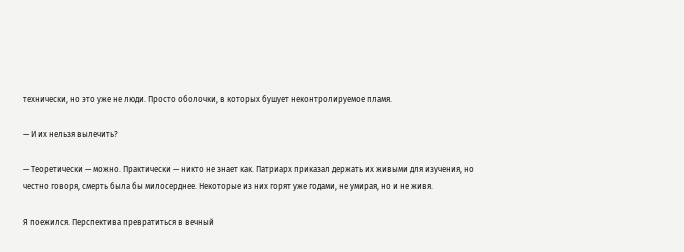технически, но это уже не люди. Просто оболочки, в которых бушует неконтролируемое пламя.

— И их нельзя вылечить?

— Теоретически — можно. Практически — никто не знает как. Патриарх приказал держать их живыми для изучения, но честно говоря, смерть была бы милосерднее. Некоторые из них горят уже годами, не умирая, но и не живя.

Я поежился. Перспектива превратиться в вечный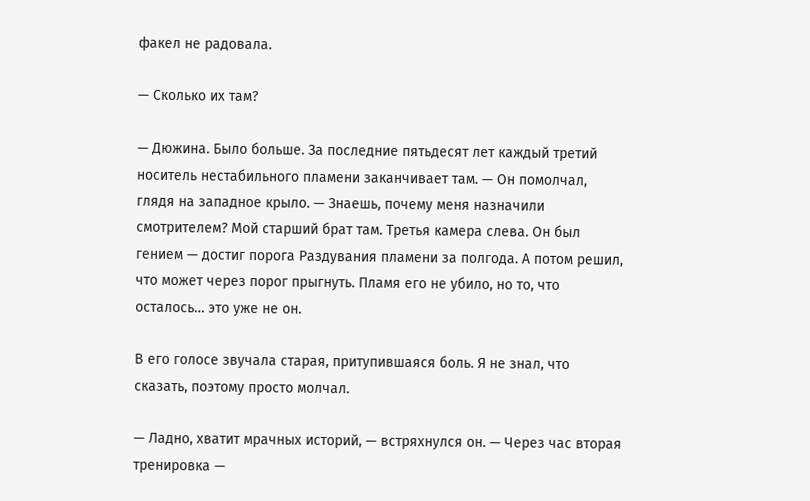факел не радовала.

— Сколько их там?

— Дюжина. Было больше. За последние пятьдесят лет каждый третий носитель нестабильного пламени заканчивает там. — Он помолчал, глядя на западное крыло. — Знаешь, почему меня назначили смотрителем? Мой старший брат там. Третья камера слева. Он был гением — достиг порога Раздувания пламени за полгода. А потом решил, что может через порог прыгнуть. Пламя его не убило, но то, что осталось… это уже не он.

В его голосе звучала старая, притупившаяся боль. Я не знал, что сказать, поэтому просто молчал.

— Ладно, хватит мрачных историй, — встряхнулся он. — Через час вторая тренировка —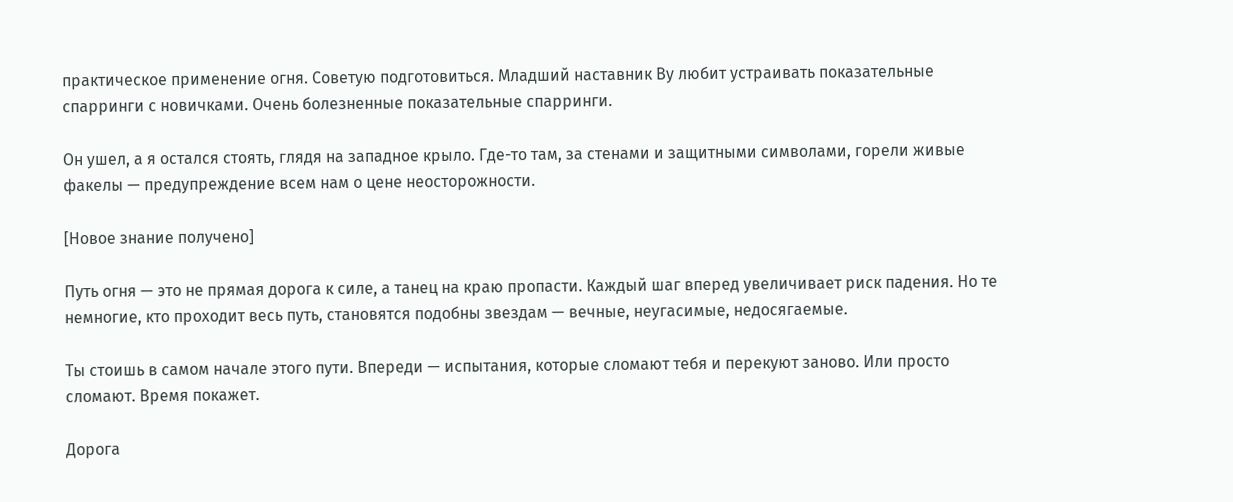практическое применение огня. Советую подготовиться. Младший наставник Ву любит устраивать показательные спарринги с новичками. Очень болезненные показательные спарринги.

Он ушел, а я остался стоять, глядя на западное крыло. Где-то там, за стенами и защитными символами, горели живые факелы — предупреждение всем нам о цене неосторожности.

[Новое знание получено]

Путь огня — это не прямая дорога к силе, а танец на краю пропасти. Каждый шаг вперед увеличивает риск падения. Но те немногие, кто проходит весь путь, становятся подобны звездам — вечные, неугасимые, недосягаемые.

Ты стоишь в самом начале этого пути. Впереди — испытания, которые сломают тебя и перекуют заново. Или просто сломают. Время покажет.

Дорога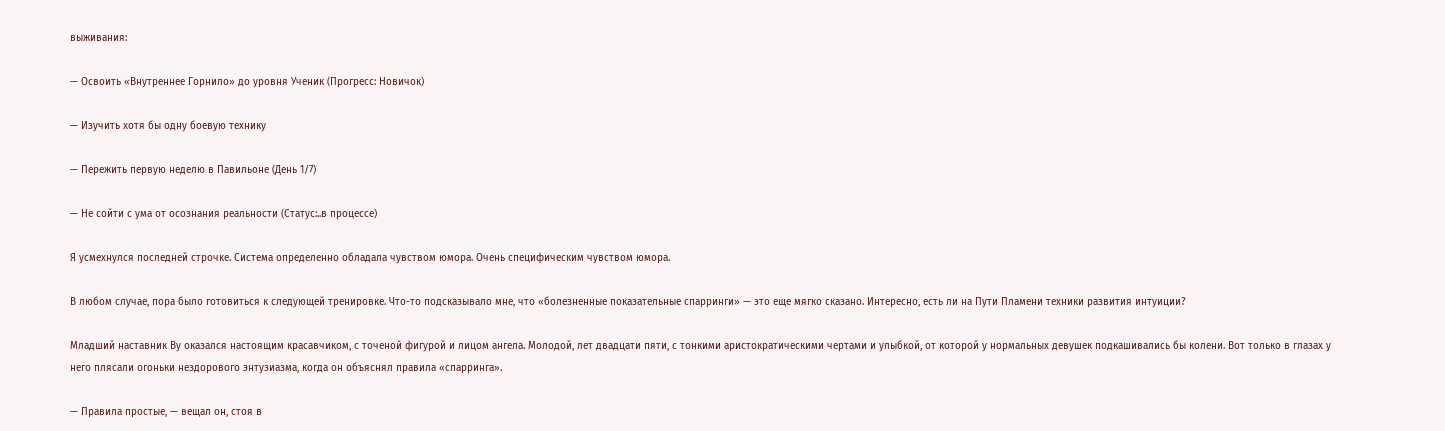выживания:

— Освоить «Внутреннее Горнило» до уровня Ученик (Прогресс: Новичок)

— Изучить хотя бы одну боевую технику

— Пережить первую неделю в Павильоне (День 1/7)

— Не сойти с ума от осознания реальности (Статус:..в процессе)

Я усмехнулся последней строчке. Система определенно обладала чувством юмора. Очень специфическим чувством юмора.

В любом случае, пора было готовиться к следующей тренировке. Что-то подсказывало мне, что «болезненные показательные спарринги» — это еще мягко сказано. Интересно, есть ли на Пути Пламени техники развития интуиции?

Младший наставник Ву оказался настоящим красавчиком, с точеной фигурой и лицом ангела. Молодой, лет двадцати пяти, с тонкими аристократическими чертами и улыбкой, от которой у нормальных девушек подкашивались бы колени. Вот только в глазах у него плясали огоньки нездорового энтузиазма, когда он объяснял правила «спарринга».

— Правила простые, — вещал он, стоя в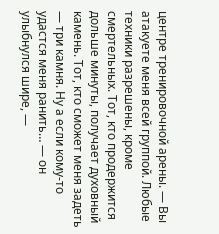центре тренировочной арены. — Вы атакуете меня всей группой. Любые техники разрешены, кроме смертельных. Тот, кто продержится дольше минуты, получает духовный камень. Тот, кто сможет меня задеть — три камня. Ну а если кому-то удастся меня ранить… — он улыбнулся шире, —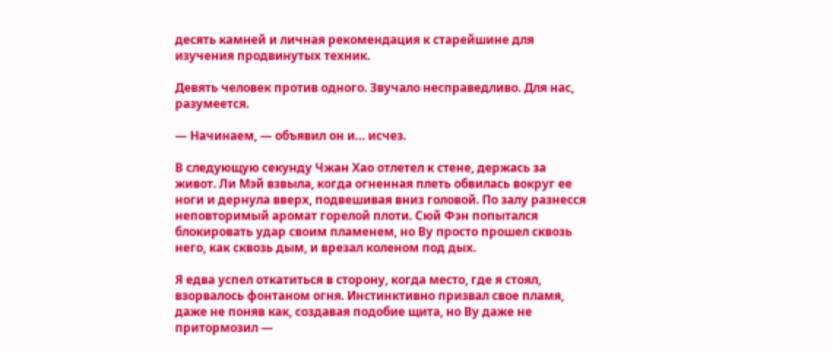десять камней и личная рекомендация к старейшине для изучения продвинутых техник.

Девять человек против одного. Звучало несправедливо. Для нас, разумеется.

— Начинаем, — объявил он и… исчез.

В следующую секунду Чжан Хао отлетел к стене, держась за живот. Ли Мэй взвыла, когда огненная плеть обвилась вокруг ее ноги и дернула вверх, подвешивая вниз головой. По залу разнесся неповторимый аромат горелой плоти. Сюй Фэн попытался блокировать удар своим пламенем, но Ву просто прошел сквозь него, как сквозь дым, и врезал коленом под дых.

Я едва успел откатиться в сторону, когда место, где я стоял, взорвалось фонтаном огня. Инстинктивно призвал свое пламя, даже не поняв как, создавая подобие щита, но Ву даже не притормозил —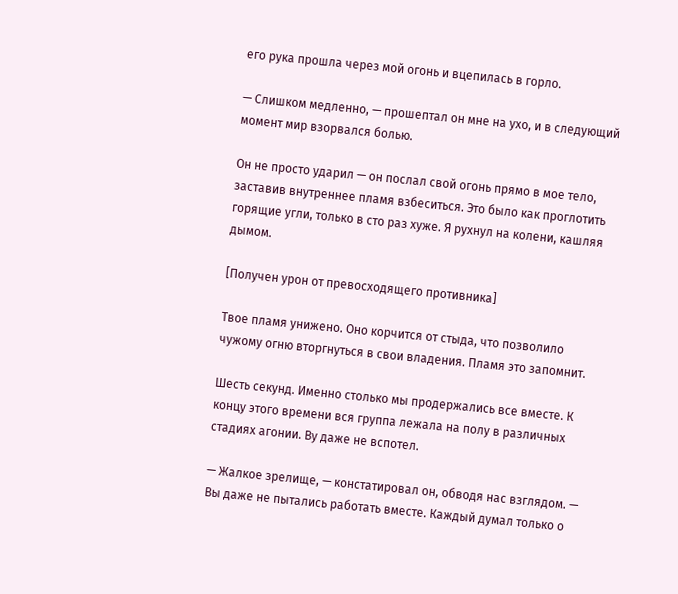его рука прошла через мой огонь и вцепилась в горло.

— Слишком медленно, — прошептал он мне на ухо, и в следующий момент мир взорвался болью.

Он не просто ударил — он послал свой огонь прямо в мое тело, заставив внутреннее пламя взбеситься. Это было как проглотить горящие угли, только в сто раз хуже. Я рухнул на колени, кашляя дымом.

[Получен урон от превосходящего противника]

Твое пламя унижено. Оно корчится от стыда, что позволило чужому огню вторгнуться в свои владения. Пламя это запомнит.

Шесть секунд. Именно столько мы продержались все вместе. К концу этого времени вся группа лежала на полу в различных стадиях агонии. Ву даже не вспотел.

— Жалкое зрелище, — констатировал он, обводя нас взглядом. — Вы даже не пытались работать вместе. Каждый думал только о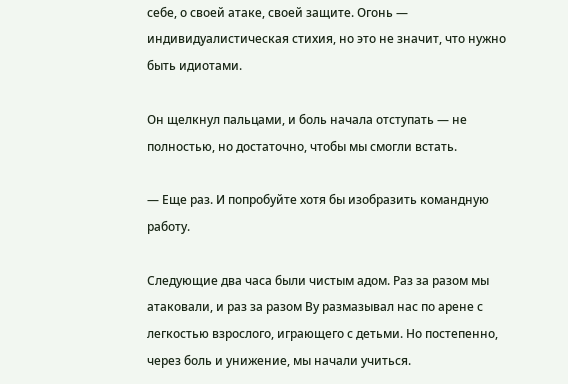себе, о своей атаке, своей защите. Огонь — индивидуалистическая стихия, но это не значит, что нужно быть идиотами.

Он щелкнул пальцами, и боль начала отступать — не полностью, но достаточно, чтобы мы смогли встать.

— Еще раз. И попробуйте хотя бы изобразить командную работу.

Следующие два часа были чистым адом. Раз за разом мы атаковали, и раз за разом Ву размазывал нас по арене с легкостью взрослого, играющего с детьми. Но постепенно, через боль и унижение, мы начали учиться.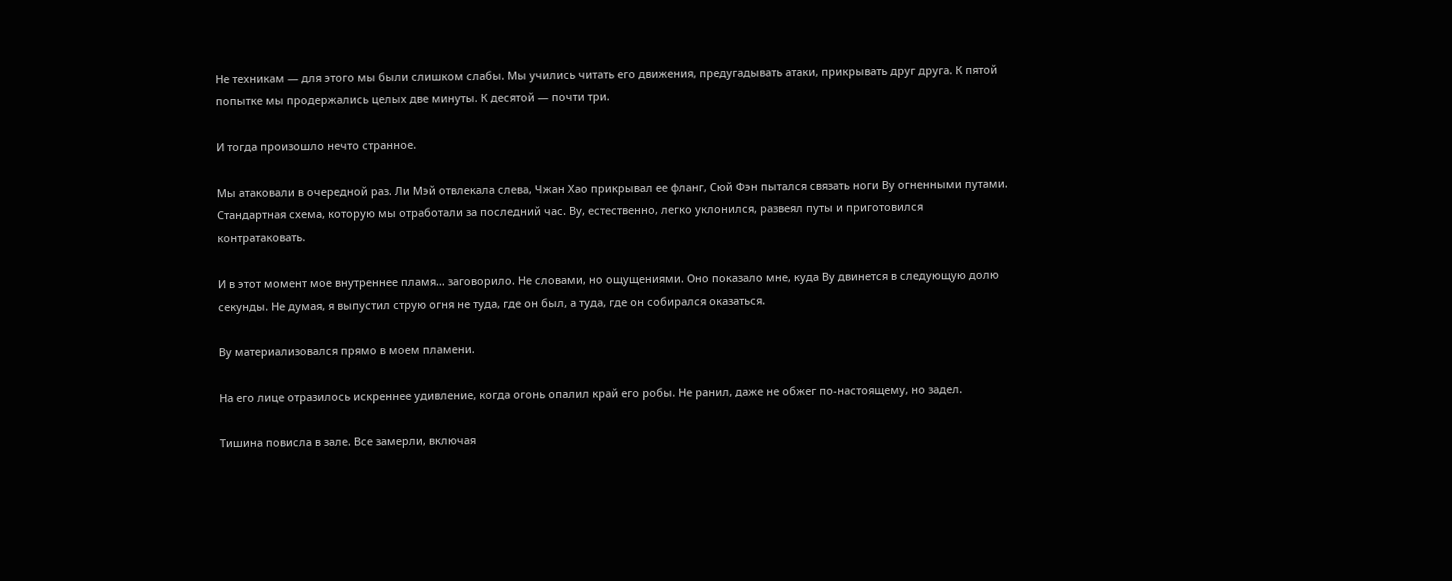Не техникам — для этого мы были слишком слабы. Мы учились читать его движения, предугадывать атаки, прикрывать друг друга. К пятой попытке мы продержались целых две минуты. К десятой — почти три.

И тогда произошло нечто странное.

Мы атаковали в очередной раз. Ли Мэй отвлекала слева, Чжан Хао прикрывал ее фланг, Сюй Фэн пытался связать ноги Ву огненными путами. Стандартная схема, которую мы отработали за последний час. Ву, естественно, легко уклонился, развеял путы и приготовился контратаковать.

И в этот момент мое внутреннее пламя… заговорило. Не словами, но ощущениями. Оно показало мне, куда Ву двинется в следующую долю секунды. Не думая, я выпустил струю огня не туда, где он был, а туда, где он собирался оказаться.

Ву материализовался прямо в моем пламени.

На его лице отразилось искреннее удивление, когда огонь опалил край его робы. Не ранил, даже не обжег по-настоящему, но задел.

Тишина повисла в зале. Все замерли, включая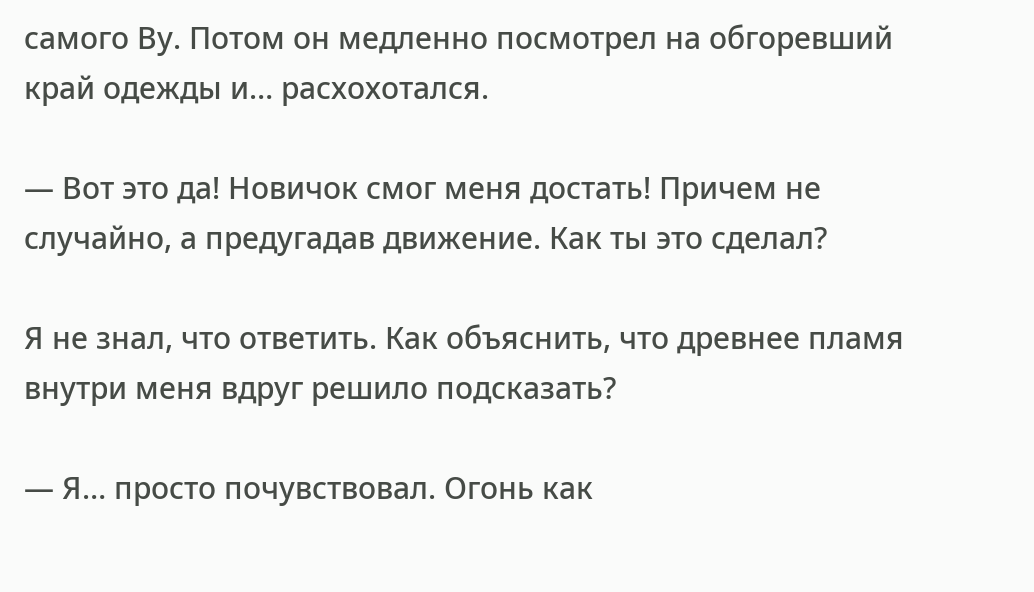самого Ву. Потом он медленно посмотрел на обгоревший край одежды и… расхохотался.

— Вот это да! Новичок смог меня достать! Причем не случайно, а предугадав движение. Как ты это сделал?

Я не знал, что ответить. Как объяснить, что древнее пламя внутри меня вдруг решило подсказать?

— Я… просто почувствовал. Огонь как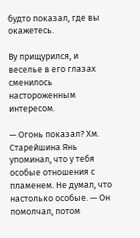будто показал, где вы окажетесь.

Ву прищурился, и веселье в его глазах сменилось настороженным интересом.

— Огонь показал? Хм. Старейшина Янь упоминал, что у тебя особые отношения с пламенем. Не думал, что настолько особые. — Он помолчал, потом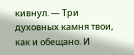кивнул. — Три духовных камня твои, как и обещано. И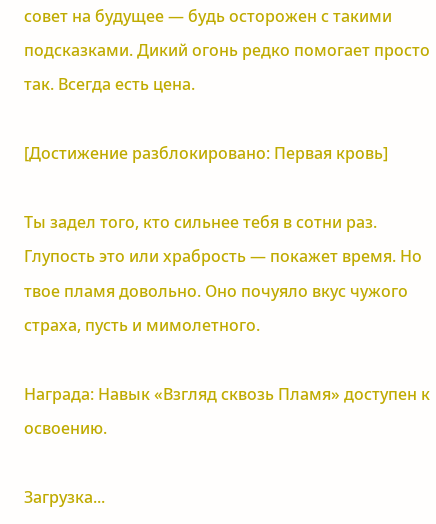совет на будущее — будь осторожен с такими подсказками. Дикий огонь редко помогает просто так. Всегда есть цена.

[Достижение разблокировано: Первая кровь]

Ты задел того, кто сильнее тебя в сотни раз. Глупость это или храбрость — покажет время. Но твое пламя довольно. Оно почуяло вкус чужого страха, пусть и мимолетного.

Награда: Навык «Взгляд сквозь Пламя» доступен к освоению.

Загрузка...